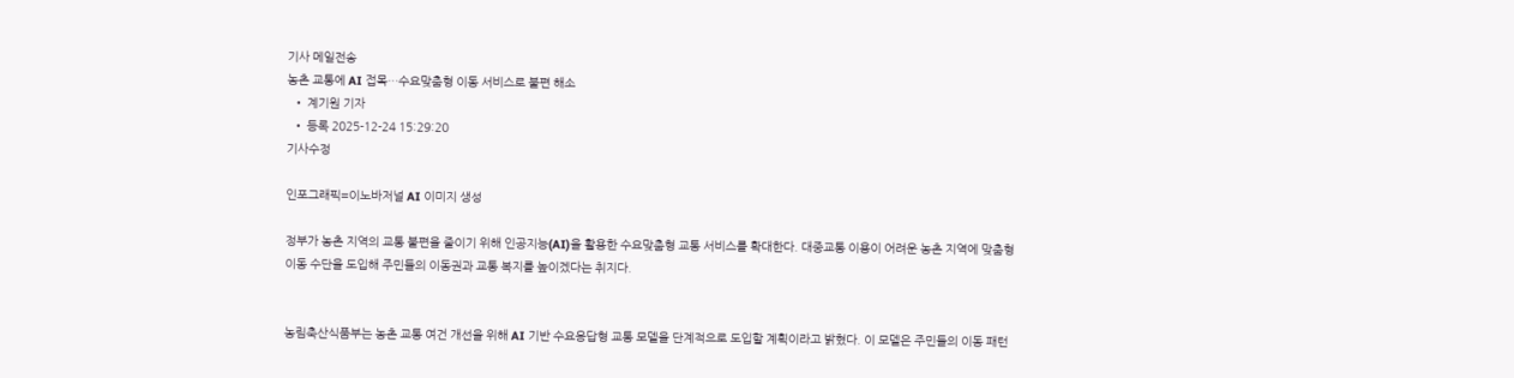기사 메일전송
농촌 교통에 AI 접목…수요맞춤형 이동 서비스로 불편 해소
  • 계기원 기자
  • 등록 2025-12-24 15:29:20
기사수정

인포그래픽=이노바저널 AI 이미지 생성

정부가 농촌 지역의 교통 불편을 줄이기 위해 인공지능(AI)을 활용한 수요맞춤형 교통 서비스를 확대한다. 대중교통 이용이 어려운 농촌 지역에 맞춤형 이동 수단을 도입해 주민들의 이동권과 교통 복지를 높이겠다는 취지다.


농림축산식품부는 농촌 교통 여건 개선을 위해 AI 기반 수요응답형 교통 모델을 단계적으로 도입할 계획이라고 밝혔다. 이 모델은 주민들의 이동 패턴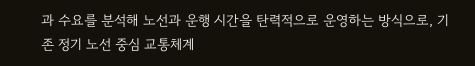과 수요를 분석해 노선과 운행 시간을 탄력적으로 운영하는 방식으로, 기존 정기 노선 중심 교통체계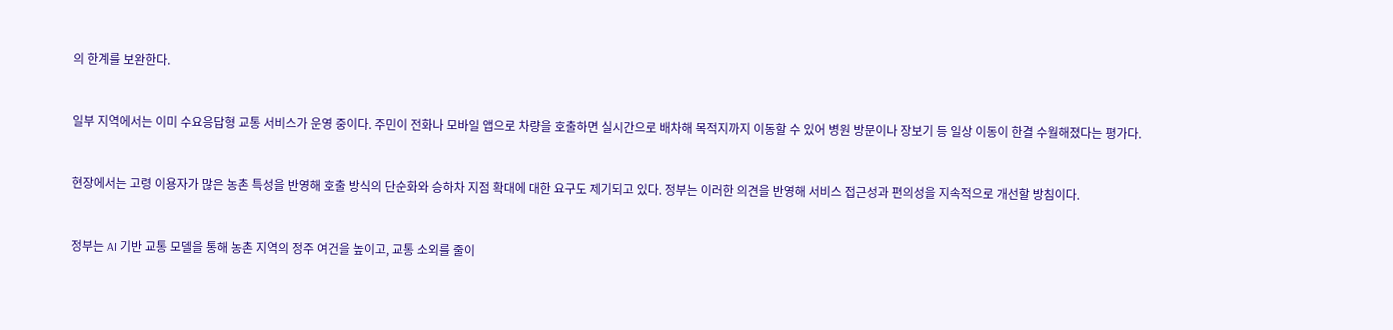의 한계를 보완한다.


일부 지역에서는 이미 수요응답형 교통 서비스가 운영 중이다. 주민이 전화나 모바일 앱으로 차량을 호출하면 실시간으로 배차해 목적지까지 이동할 수 있어 병원 방문이나 장보기 등 일상 이동이 한결 수월해졌다는 평가다.


현장에서는 고령 이용자가 많은 농촌 특성을 반영해 호출 방식의 단순화와 승하차 지점 확대에 대한 요구도 제기되고 있다. 정부는 이러한 의견을 반영해 서비스 접근성과 편의성을 지속적으로 개선할 방침이다.


정부는 AI 기반 교통 모델을 통해 농촌 지역의 정주 여건을 높이고, 교통 소외를 줄이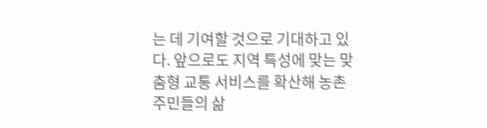는 데 기여할 것으로 기대하고 있다. 앞으로도 지역 특성에 맞는 맞춤형 교통 서비스를 확산해 농촌 주민들의 삶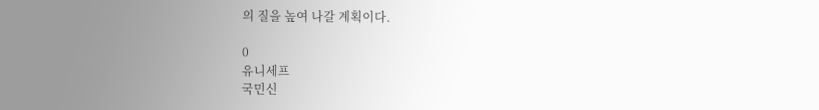의 질을 높여 나갈 계획이다.

0
유니세프
국민신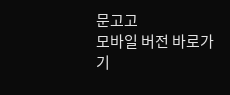문고고
모바일 버전 바로가기